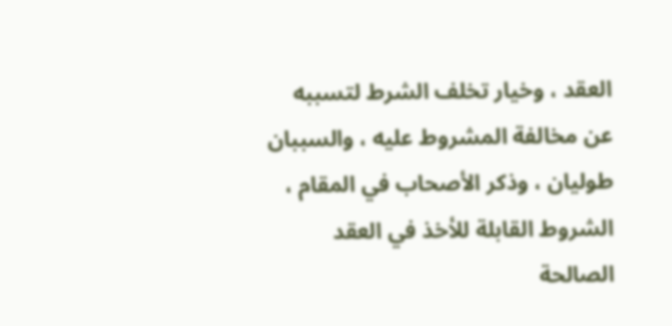العقد ، وخيار تخلف الشرط لتسببه عن مخالفة المشروط عليه ، والسببان طوليان ، وذكر الأصحاب في المقام ، الشروط القابلة للأخذ في العقد الصالحة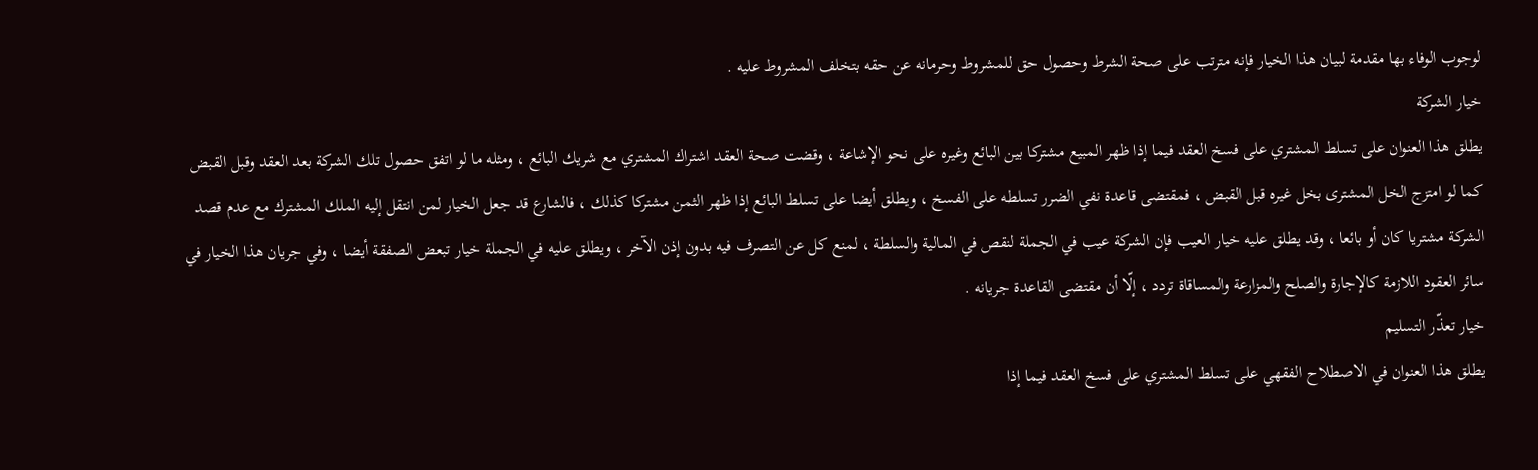لوجوب الوفاء بها مقدمة لبيان هذا الخيار فإنه مترتب على صحة الشرط وحصول حق للمشروط وحرمانه عن حقه بتخلف المشروط عليه .
خيار الشركة
يطلق هذا العنوان على تسلط المشتري على فسخ العقد فيما إذا ظهر المبيع مشتركا بين البائع وغيره على نحو الإشاعة ، وقضت صحة العقد اشتراك المشتري مع شريك البائع ، ومثله ما لو اتفق حصول تلك الشركة بعد العقد وقبل القبض كما لو امتزج الخل المشترى بخل غيره قبل القبض ، فمقتضى قاعدة نفي الضرر تسلطه على الفسخ ، ويطلق أيضا على تسلط البائع إذا ظهر الثمن مشتركا كذلك ، فالشارع قد جعل الخيار لمن انتقل إليه الملك المشترك مع عدم قصد الشركة مشتريا كان أو بائعا ، وقد يطلق عليه خيار العيب فإن الشركة عيب في الجملة لنقص في المالية والسلطة ، لمنع كل عن التصرف فيه بدون إذن الآخر ، ويطلق عليه في الجملة خيار تبعض الصفقة أيضا ، وفي جريان هذا الخيار في سائر العقود اللازمة كالإجارة والصلح والمزارعة والمساقاة تردد ، إلّا أن مقتضى القاعدة جريانه .
خيار تعذّر التسليم
يطلق هذا العنوان في الاصطلاح الفقهي على تسلط المشتري على فسخ العقد فيما إذا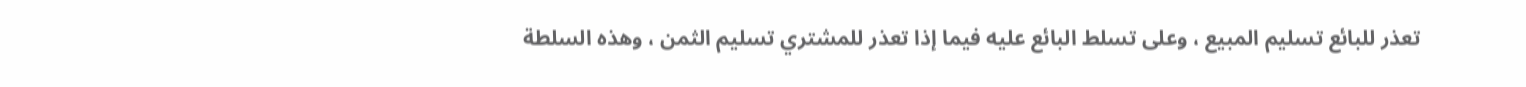تعذر للبائع تسليم المبيع ، وعلى تسلط البائع عليه فيما إذا تعذر للمشتري تسليم الثمن ، وهذه السلطة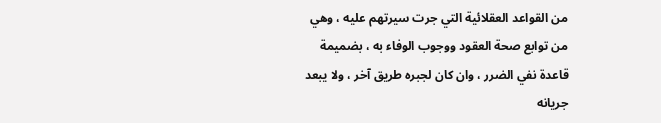من القواعد العقلائية التي جرت سيرتهم عليه ، وهي من توابع صحة العقود ووجوب الوفاء به ، بضميمة قاعدة نفي الضرر ، وان كان لجبره طريق آخر ، ولا يبعد جريانه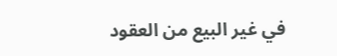في غير البيع من العقود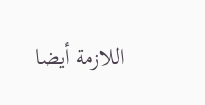اللازمة أيضا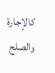كالإجارة والصلح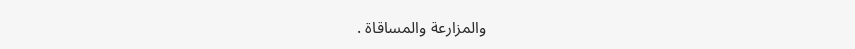والمزارعة والمساقاة .